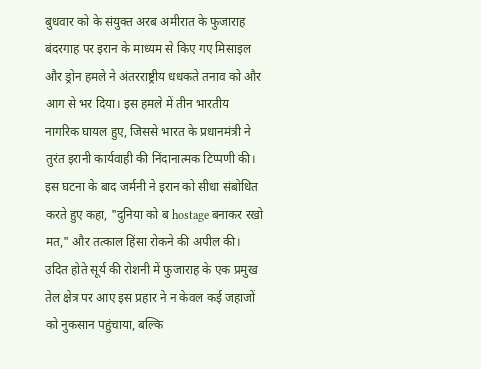बुधवार को के संयुक्त अरब अमीरात के फुजाराह बंदरगाह पर इरान के माध्यम से किए गए मिसाइल और ड्रोन हमले ने अंतरराष्ट्रीय धधकते तनाव को और आग से भर दिया। इस हमले में तीन भारतीय नागरिक घायल हुए, जिससे भारत के प्रधानमंत्री ने तुरंत इरानी कार्यवाही की निंदानात्मक टिप्पणी की। इस घटना के बाद जर्मनी ने इरान को सीधा संबोधित करते हुए कहा, "दुनिया को ब hostage बनाकर रखो मत," और तत्काल हिंसा रोकने की अपील की। उदित होते सूर्य की रोशनी में फुजाराह के एक प्रमुख तेल क्षेत्र पर आए इस प्रहार ने न केवल कई जहाजों को नुकसान पहुंचाया, बल्कि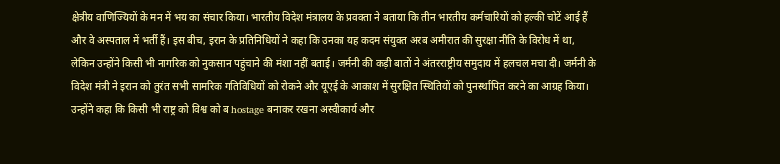क्षेत्रीय वाणिज्यियों के मन में भय का संचार किया। भारतीय विदेश मंत्रालय के प्रवक्ता ने बताया कि तीन भारतीय कर्मचारियों को हल्की चोटें आई हैं और वे अस्पताल में भर्ती हैं। इस बीच, इरान के प्रतिनिधियों ने कहा कि उनका यह कदम संयुक्त अरब अमीरात की सुरक्षा नीति के विरोध में था, लेकिन उन्होंने किसी भी नागरिक को नुकसान पहुंचाने की मंशा नहीं बताई। जर्मनी की कड़ी बातों ने अंतरराष्ट्रीय समुदाय में हलचल मचा दी। जर्मनी के विदेश मंत्री ने इरान को तुरंत सभी सामरिक गतिविधियों को रोकने और यूएई के आकाश में सुरक्षित स्थितियों को पुनर्स्थापित करने का आग्रह किया। उन्होंने कहा कि किसी भी राष्ट्र को विश्व को ब hostage बनाकर रखना अस्वीकार्य और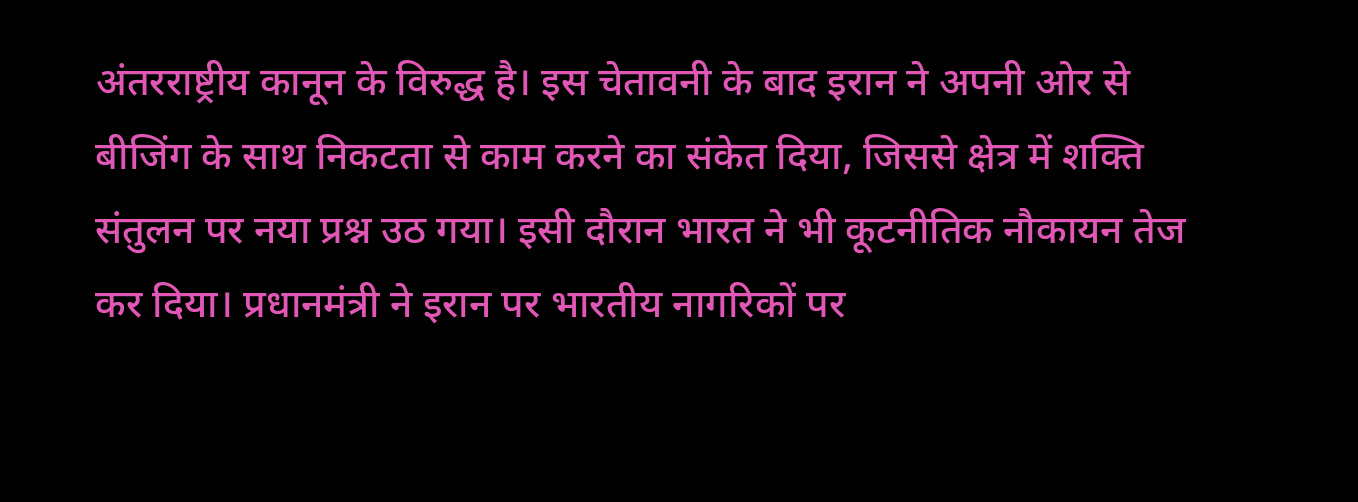अंतरराष्ट्रीय कानून के विरुद्ध है। इस चेतावनी के बाद इरान ने अपनी ओर से बीजिंग के साथ निकटता से काम करने का संकेत दिया, जिससे क्षेत्र में शक्ति संतुलन पर नया प्रश्न उठ गया। इसी दौरान भारत ने भी कूटनीतिक नौकायन तेज कर दिया। प्रधानमंत्री ने इरान पर भारतीय नागरिकों पर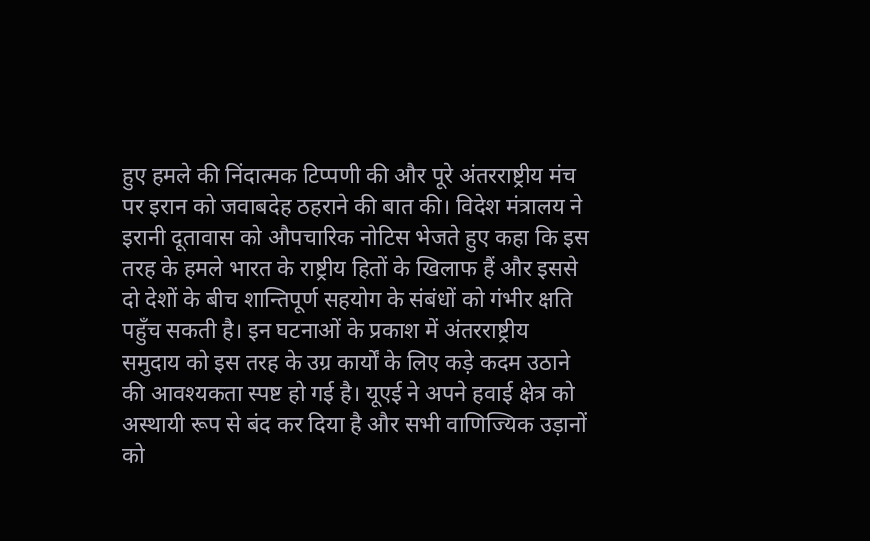हुए हमले की निंदात्मक टिप्पणी की और पूरे अंतरराष्ट्रीय मंच पर इरान को जवाबदेह ठहराने की बात की। विदेश मंत्रालय ने इरानी दूतावास को औपचारिक नोटिस भेजते हुए कहा कि इस तरह के हमले भारत के राष्ट्रीय हितों के खिलाफ हैं और इससे दो देशों के बीच शान्तिपूर्ण सहयोग के संबंधों को गंभीर क्षति पहुँच सकती है। इन घटनाओं के प्रकाश में अंतरराष्ट्रीय समुदाय को इस तरह के उग्र कार्यों के लिए कड़े कदम उठाने की आवश्यकता स्पष्ट हो गई है। यूएई ने अपने हवाई क्षेत्र को अस्थायी रूप से बंद कर दिया है और सभी वाणिज्यिक उड़ानों को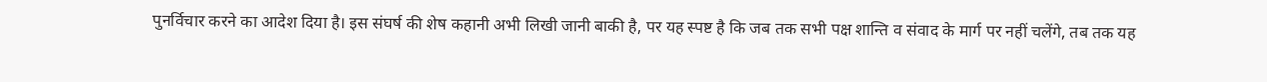पुनर्विचार करने का आदेश दिया है। इस संघर्ष की शेष कहानी अभी लिखी जानी बाकी है, पर यह स्पष्ट है कि जब तक सभी पक्ष शान्ति व संवाद के मार्ग पर नहीं चलेंगे, तब तक यह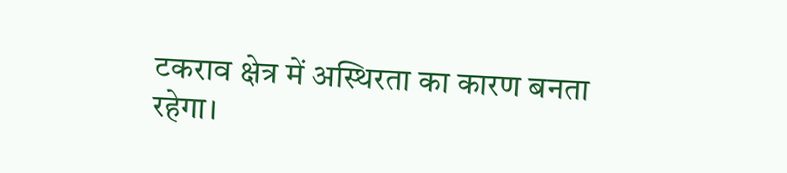टकराव क्षेत्र में अस्थिरता का कारण बनता रहेगा।